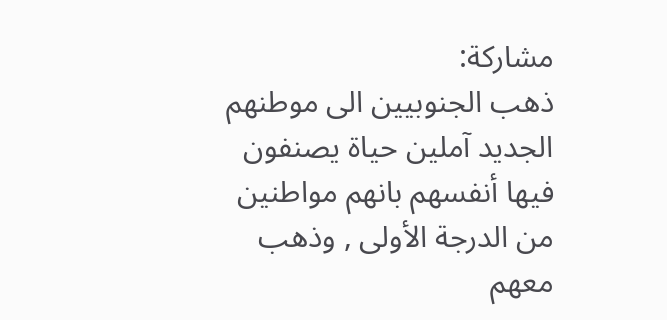مشاركة:
ذهب الجنوبيين الى موطنهم الجديد آملين حياة يصنفون فيها أنفسهم بانهم مواطنين من الدرجة الأولى , وذهب معهم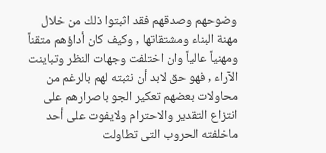وضوحهم وصدقهم فقد اثبتوا ذلك من خلال مهنة البناء ومشتقاتها , وكيف كان أداؤهم متقناً ومهنياً عالياً وان اختلفت وجهات النظر وتباينت الآراء , فهو حق لابد أن نثبته لهم بالرغم من محاولات بعضهم تعكير الجو باصرارهم على انتزاع التقدير والاحترام ولايفوت على أحد ماخلفته الحروب التى تطاولت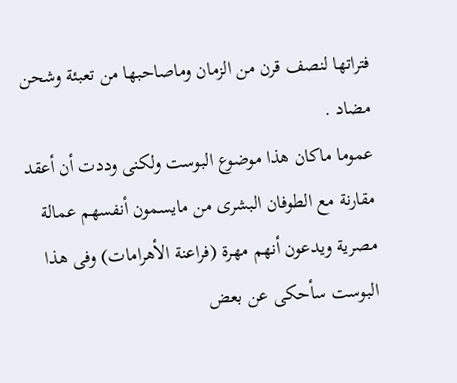فتراتها لنصف قرن من الزمان وماصاحبها من تعبئة وشحن مضاد .
عموما ماكان هذا موضوع البوست ولكنى وددت أن أعقد مقارنة مع الطوفان البشرى من مايسمون أنفسهم عمالة مصرية ويدعون أنهم مهرة (فراعنة الأهرامات) وفى هذا البوست سأحكى عن بعض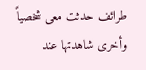طرائف حدثت معى شخصياً وأخرى شاهدتها عند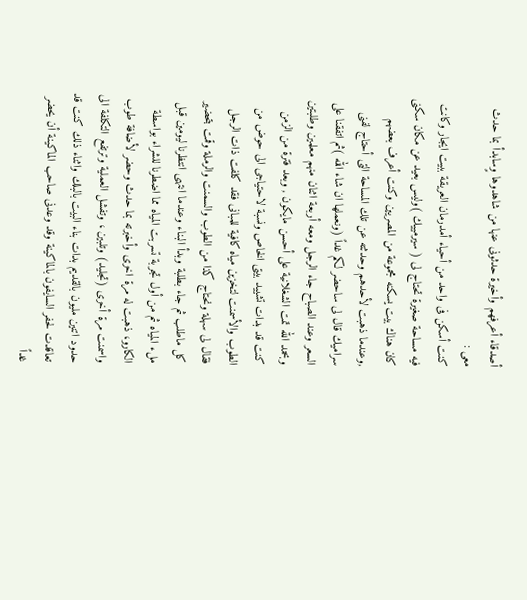أصدقاء أعرفهم وأخيرة حدثونى عنها من شاهدوها وٍسابدأ بما حدث معى :
كنت أسكن فى واحد من أحياء أمدرمان العريقة ببيت ايجار وكانت فيه مساحة صغيرة تحتاج لى ( سيرمييك )وليس بعيد عن مكان سكنى كان هناك بيت يسكنه مجموعة من المصريين وكنت أعرف بعضهم ,وعندما ذهبت لأحدهم وحدثته عن تلك المساحة التى أحتاج لفنى سراميك قال لى ساحضر لكم غداً (ونعملها ان شاء الله )ثم اتفقنا على السعر وعند الصباح جاء الرجل ومعه أربعة اثنان منهم معلمين وطلبتين وبحمد الله تمت الشغلانية على أحسن مايكون , وبعد فترة من الزمن كنت قد بدات تشييد بيتى الخاص ونسبة لاحتياجى الى حوض من الطوب والأسمنت لتخزين مياه كافية للمبانى فقد كلفت ذات الرجل فقال لى سهلة ونحتاج كذا من الطوب والسمنت والرملة وقمت بتحضير كل ماطلب ثم جاء بطلبة وبدأ البناء وعندما انتهى انتظرنا ليومين قبل ملء المياه ثم من أول تجربة تسربت المياه مما اضطرنا للشراء بواسطة الكارو، ذهبت له مرة اخرى وأخبرته بما حدث وحضر لأضافة طوب واسمنت مرة أخرى (تجليد) وتلبين ، وتفشل العملية وترتفع التكلفة الى حدود اتنين مليون بالقديم بدات بناء البيت بالبلك واثناء ذلك كنت قد تعاقدت لحفر السايفون بالماكينة وقد وعدنى صاحب الماكينة أن يحضر غداً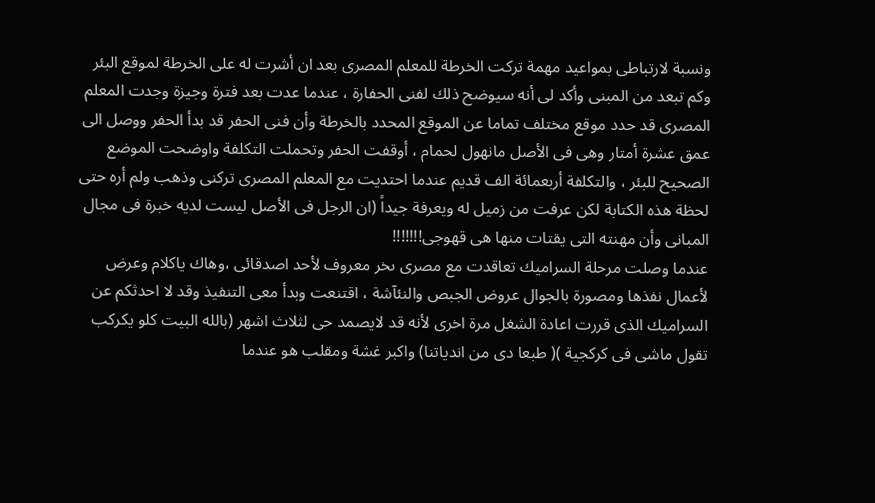ونسبة لارتباطى بمواعيد مهمة تركت الخرطة للمعلم المصرى بعد ان أشرت له على الخرطة لموقع البئر وكم تبعد من المبنى وأكد لى أنه سيوضح ذلك لفنى الحفارة ، عندما عدت بعد فترة وجيزة وجدت المعلم المصرى قد حدد موقع مختلف تماما عن الموقع المحدد بالخرطة وأن فنى الحفر قد بدأ الحفر ووصل الى عمق عشرة أمتار وهى فى الأصل مانهول لحمام ، أوقفت الحفر وتحملت التكلفة واوضحت الموضع الصحيح للبئر ، والتكلفة أربعمائة الف قديم عندما احتديت مع المعلم المصرى تركنى وذهب ولم أره حتى لحظة هذه الكتابة لكن عرفت من زميل له ويعرفة جيداً (ان الرجل فى الأصل ليست لديه خبرة فى مجال المبانى وأن مهنته التى يقتات منها هى قهوجى!!!!!!!
عندما وصلت مرحلة السراميك تعاقدت مع مصرى ىخر معروف لأحد اصدقائى ،وهاك ياكلام وعرض لأعمال نفذها ومصورة بالجوال عروض الجبص والنئآشة ، اقتنعت وبدأ معى التنفيذ وقد لا احدثكم عن السراميك الذى قررت اعادة الشغل مرة اخرى لأنه قد لايصمد حى لثلاث اشهر (بالله البيت كلو يكركب تقول ماشى فى كركجية )( طبعا دى من اندياتنا) واكبر غشة ومقلب هو عندما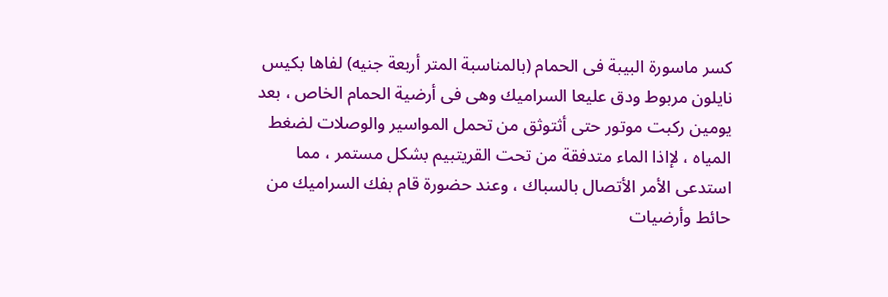كسر ماسورة البيبة فى الحمام (بالمناسبة المتر أربعة جنيه) لفاها بكيس نايلون مربوط ودق عليعا السراميك وهى فى أرضية الحمام الخاص ، بعد يومين ركبت موتور حتى أثتوثق من تحمل المواسير والوصلات لضغط المياه ، لإاذا الماء متدفقة من تحت القريتبيم بشكل مستمر ، مما استدعى الأمر الأتصال بالسباك ، وعند حضورة قام بفك السراميك من حائط وأرضيات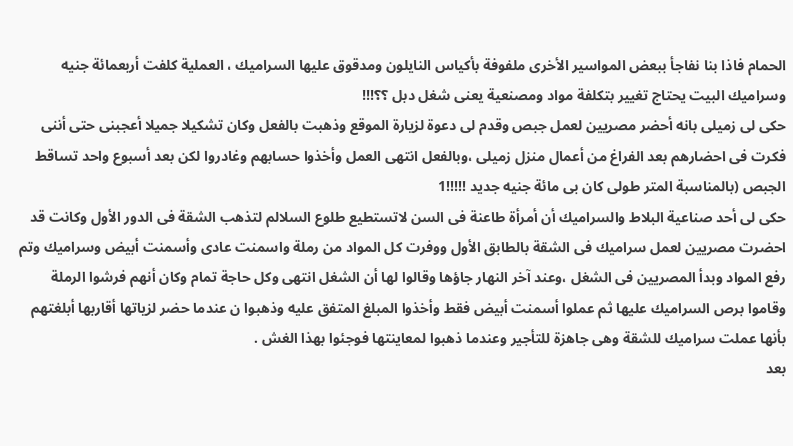الحمام فاذا بنا نفاجأ ببعض المواسير الأخرى ملفوفة بأكياس النايلون ومدقوق عليها السراميك ، العملية كلفت أربعمائة جنيه وسراميك البيت يحتاج تغيير بتكلفة مواد ومصنعية يعنى شغل دبل ؟؟!!!
حكى لى زميلى بانه أحضر مصريين لعمل جبص وقدم لى دعوة لزيارة الموقع وذهبت بالفعل وكان تشكيلا جميلا أعجبنى حتى أننى فكرت فى احضارهم بعد الفراغ من أعمال منزل زميلى ،وبالفعل انتهى العمل وأخذوا حسابهم وغادروا لكن بعد أسبوع واحد تساقط الجبص (بالمناسبة المتر طولى كان بى مائة جنيه جديد !!!!!1
حكى لى أحد صناعية البلاط والسراميك أن أمرأة طاعنة فى السن لاتستطيع طلوع السلالم لتذهب الشقة فى الدور الأول وكانت قد احضرت مصريين لعمل سراميك فى الشقة بالطابق الأول ووفرت كل المواد من رملة واسمنت عادى وأسمنت أبيض وسراميك وتم رفع المواد وبدأ المصريين فى الشغل ،وعند آخر النهار جاؤها وقالوا لها أن الشغل انتهى وكل حاجة تمام وكان أنهم فرشوا الرملة وقاموا برص السراميك عليها ثم عملوا أسمنت أبيض فقط وأخذوا المبلغ المتفق عليه وذهبوا ن عندما حضر لزياتها أقاربها أبلغتهم بأنها عملت سراميك للشقة وهى جاهزة للتأجير وعندما ذهبوا لمعاينتها فوجئوا بهذا الغش .
بعد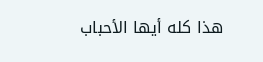هذا كله أيها الأحباب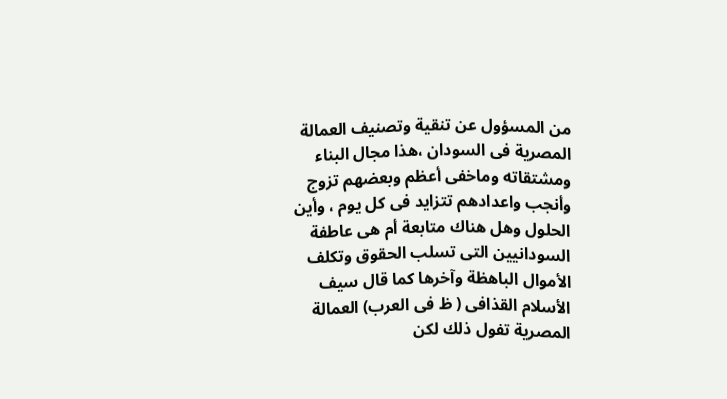من المسؤول عن تنقية وتصنيف العمالة المصرية فى السودان ،هذا مجال البناء ومشتقاته وماخفى أعظم وبعضهم تزوج وأنجب واعدادهم تتزايد فى كل يوم ، وأين الحلول وهل هناك متابعة أم هى عاطفة السودانيين التى تسلب الحقوق وتكلف الأموال الباهظة وآخرها كما قال سيف الأسلام القذافى ( ظ فى العرب) العمالة المصرية تفول ذلك لكن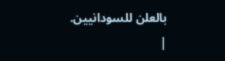بالعلن للسودانيين.
|